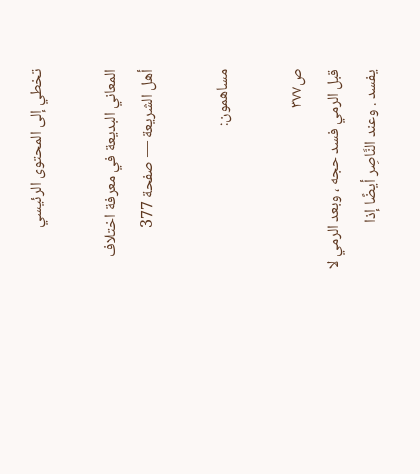تخطي إلى المحتوى الرئيسي

المعاني البديعة في معرفة اختلاف أهل الشريعة — صفحة 377

مساهمون:

ص٣٧٧
قبل الرمي فسد حجه ، وبعد الرمي لا يفسد . وعند النَّاصِر أيضًا إذا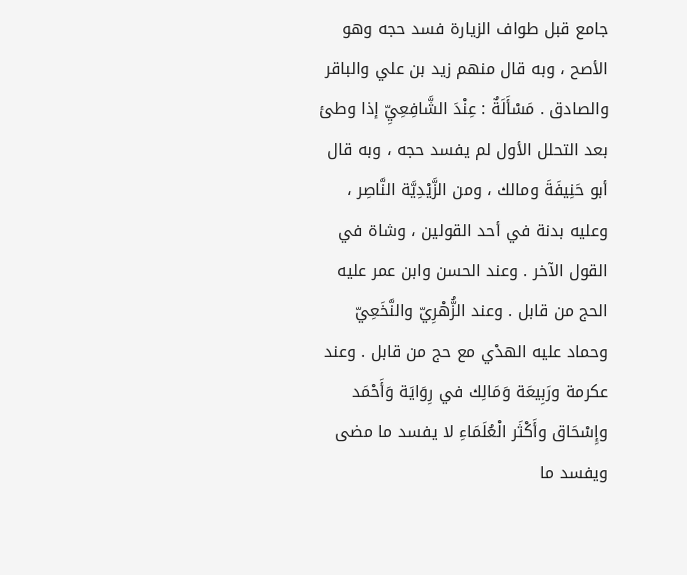جامع قبل طواف الزيارة فسد حجه وهو الأصح ، وبه قال منهم زيد بن علي والباقر والصادق . مَسْأَلَةٌ : عِنْدَ الشَّافِعِيِّ إذا وطئ بعد التحلل الأول لم يفسد حجه ، وبه قال أبو حَنِيفَةَ ومالك ، ومن الزَّيْدِيَّة النَّاصِر ، وعليه بدنة في أحد القولين ، وشاة في القول الآخر . وعند الحسن وابن عمر عليه الحج من قابل . وعند الزُّهْرِيّ والنَّخَعِيّ وحماد عليه الهدْي مع حج من قابل . وعند عكرمة ورَبِيعَة وَمَالِك في رِوَايَة وَأَحْمَد وإِسْحَاق وأَكْثَر الْعُلَمَاءِ لا يفسد ما مضى ويفسد ما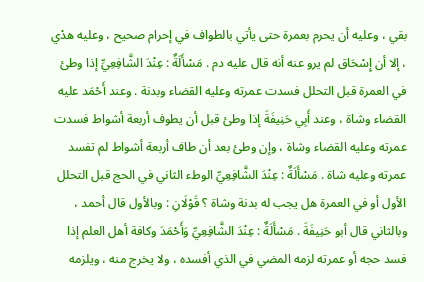بقي ، وعليه أن يحرم بعمرة حتى يأتي بالطواف في إحرام صحيح ، وعليه هدْي ، إلا أن إِسْحَاق لم يرو عنه أنه قال عليه دم . مَسْأَلَةٌ : عِنْدَ الشَّافِعِيِّ إذا وطئ في العمرة قبل التحلل فسدت عمرته وعليه القضاء وبدنة . وعند أَحْمَد عليه القضاء وشاة ، وعند أَبِي حَنِيفَةَ إذا وطئ قبل أن يطوف أربعة أشواط فسدت عمرته وعليه القضاء وشاة ، وإن وطئ بعد أن طاف أربعة أشواط لم تفسد عمرته وعليه شاة . مَسْأَلَةٌ : عِنْدَ الشَّافِعِيِّ الوطء الثاني في الحج قبل التحلل الأول أو في العمرة هل يجب له بدنة وشاة ؟ قَوْلَانِ : وبالأول قال أحمد ، وبالثاني قال أبو حَنِيفَةَ . مَسْأَلَةٌ : عِنْدَ الشَّافِعِيِّ وَأَحْمَدَ وكافة أهل العلم إذا فسد حجه أو عمرته لزمه المضي في الذي أفسده ، ولا يخرج منه ، ويلزمه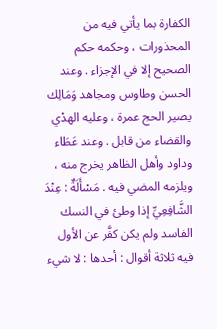الكفارة بما يأتي فيه من المحذورات ، وحكمه حكم الصحيح إلا في الإجزاء . وعند الحسن وطاوس ومجاهد وَمَالِك يصير الحج عمرة ، وعليه الهدْي والقضاء من قابل . وعند عَطَاء وداود وأهل الظاهر يخرج منه ، ويلزمه المضي فيه . مَسْأَلَةٌ : عِنْدَ الشَّافِعِيِّ إذا وطئ في النسك الفاسد ولم يكن كفَّر عن الأول فيه ثلاثة أقوال : أحدها : لا شيء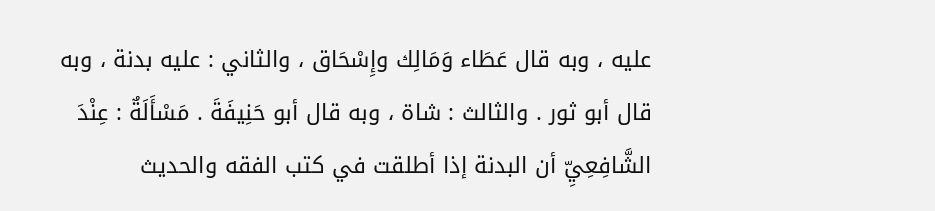عليه ، وبه قال عَطَاء وَمَالِك وإِسْحَاق ، والثاني : عليه بدنة ، وبه قال أبو ثور . والثالث : شاة ، وبه قال أبو حَنِيفَةَ . مَسْأَلَةٌ : عِنْدَ الشَّافِعِيِّ أن البدنة إذا أطلقت في كتب الفقه والحديث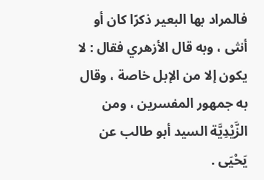فالمراد بها البعير ذكرًا كان أو أنثى ، وبه قال الأزهري فقال : لا يكون إلا من الإبل خاصة ، وقال به جمهور المفسرين ، ومن الزَّيْدِيَّة السيد أبو طالب عن يَحْيَى .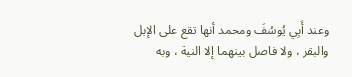وعند أَبِي يُوسُفَ ومحمد أنها تقع على الإبل والبقر ، ولا فاصل بينهما إلا النية ، وبه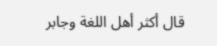قال أكثر أهل اللغة وجابر